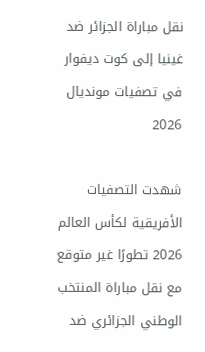نقل مباراة الجزائر ضد غينيا إلى كوت ديفوار في تصفيات مونديال 2026

شهدت التصفيات الأفريقية لكأس العالم 2026 تطورًا غير متوقع مع نقل مباراة المنتخب الوطني الجزائري ضد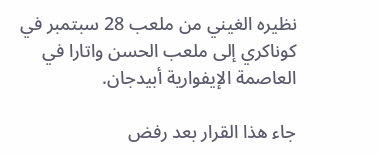نظيره الغيني من ملعب 28 سبتمبر في كوناكري إلى ملعب الحسن واتارا في العاصمة الإيفوارية أبيدجان.

جاء هذا القرار بعد رفض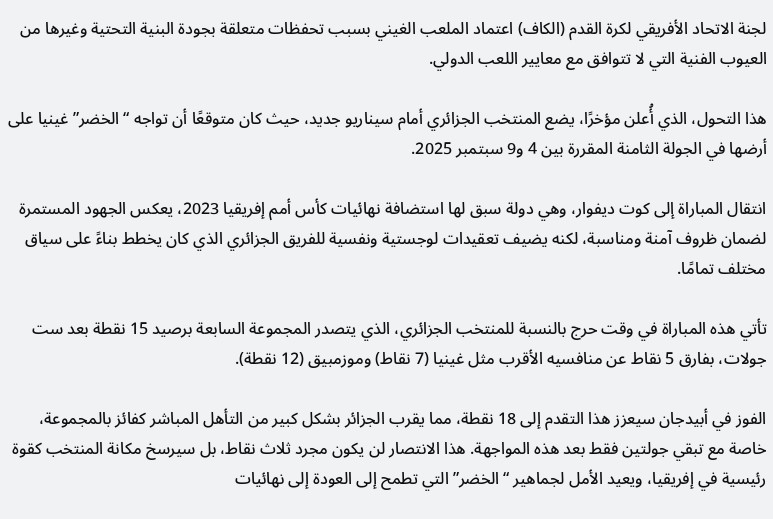لجنة الاتحاد الأفريقي لكرة القدم (الكاف) اعتماد الملعب الغيني بسبب تحفظات متعلقة بجودة البنية التحتية وغيرها من العيوب الفنية التي لا تتوافق مع معايير اللعب الدولي.

هذا التحول، الذي أُعلن مؤخرًا، يضع المنتخب الجزائري أمام سيناريو جديد، حيث كان متوقعًا أن تواجه “الخضر” غينيا على أرضها في الجولة الثامنة المقررة بين 4 و9 سبتمبر 2025.

انتقال المباراة إلى كوت ديفوار، وهي دولة سبق لها استضافة نهائيات كأس أمم إفريقيا 2023، يعكس الجهود المستمرة لضمان ظروف آمنة ومناسبة، لكنه يضيف تعقيدات لوجستية ونفسية للفريق الجزائري الذي كان يخطط بناءً على سياق مختلف تمامًا.

تأتي هذه المباراة في وقت حرج بالنسبة للمنتخب الجزائري، الذي يتصدر المجموعة السابعة برصيد 15 نقطة بعد ست جولات، بفارق 5 نقاط عن منافسيه الأقرب مثل غينيا (7 نقاط) وموزمبيق (12 نقطة).

الفوز في أبيدجان سيعزز هذا التقدم إلى 18 نقطة، مما يقرب الجزائر بشكل كبير من التأهل المباشر كفائز بالمجموعة، خاصة مع تبقي جولتين فقط بعد هذه المواجهة. هذا الانتصار لن يكون مجرد ثلاث نقاط، بل سيرسخ مكانة المنتخب كقوة رئيسية في إفريقيا، ويعيد الأمل لجماهير “الخضر” التي تطمح إلى العودة إلى نهائيات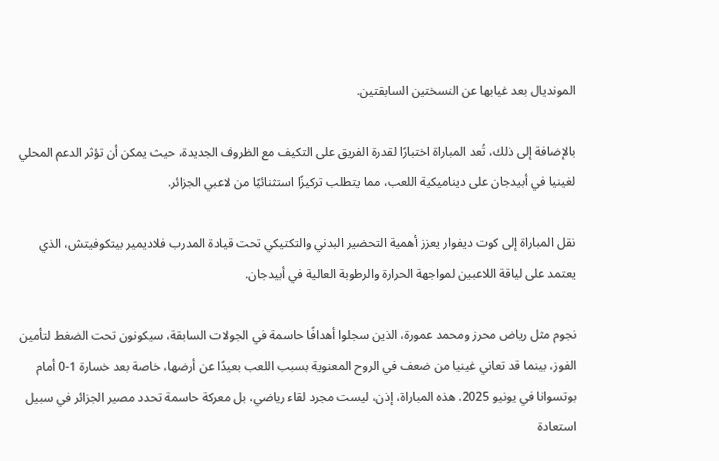المونديال بعد غيابها عن النسختين السابقتين.

بالإضافة إلى ذلك، تُعد المباراة اختبارًا لقدرة الفريق على التكيف مع الظروف الجديدة، حيث يمكن أن تؤثر الدعم المحلي لغينيا في أبيدجان على ديناميكية اللعب، مما يتطلب تركيزًا استثنائيًا من لاعبي الجزائر.

نقل المباراة إلى كوت ديفوار يعزز أهمية التحضير البدني والتكتيكي تحت قيادة المدرب فلاديمير بيتكوفيتش، الذي يعتمد على لياقة اللاعبين لمواجهة الحرارة والرطوبة العالية في أبيدجان.

نجوم مثل رياض محرز ومحمد عمورة، الذين سجلوا أهدافًا حاسمة في الجولات السابقة، سيكونون تحت الضغط لتأمين الفوز، بينما قد تعاني غينيا من ضعف في الروح المعنوية بسبب اللعب بعيدًا عن أرضها، خاصة بعد خسارة 1-0 أمام بوتسوانا في يونيو 2025. هذه المباراة، إذن، ليست مجرد لقاء رياضي، بل معركة حاسمة تحدد مصير الجزائر في سبيل استعادة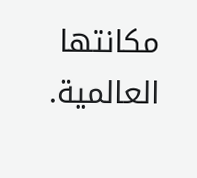مكانتها العالمية.